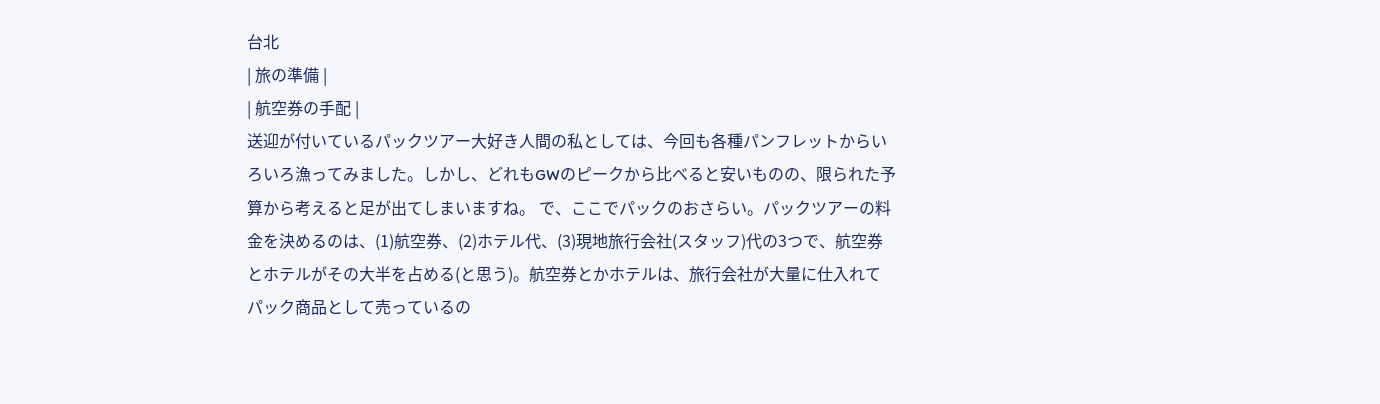台北
| 旅の準備 |
| 航空券の手配 |
送迎が付いているパックツアー大好き人間の私としては、今回も各種パンフレットからいろいろ漁ってみました。しかし、どれもGWのピークから比べると安いものの、限られた予算から考えると足が出てしまいますね。 で、ここでパックのおさらい。パックツアーの料金を決めるのは、(1)航空券、(2)ホテル代、(3)現地旅行会社(スタッフ)代の3つで、航空券とホテルがその大半を占める(と思う)。航空券とかホテルは、旅行会社が大量に仕入れてパック商品として売っているの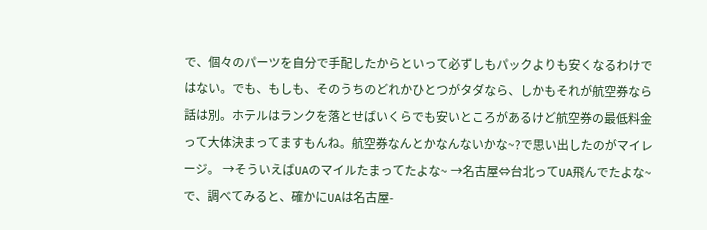で、個々のパーツを自分で手配したからといって必ずしもパックよりも安くなるわけではない。でも、もしも、そのうちのどれかひとつがタダなら、しかもそれが航空券なら話は別。ホテルはランクを落とせばいくらでも安いところがあるけど航空券の最低料金って大体決まってますもんね。航空券なんとかなんないかな~?で思い出したのがマイレージ。 →そういえばUAのマイルたまってたよな~ →名古屋⇔台北ってUA飛んでたよな~ で、調べてみると、確かにUAは名古屋-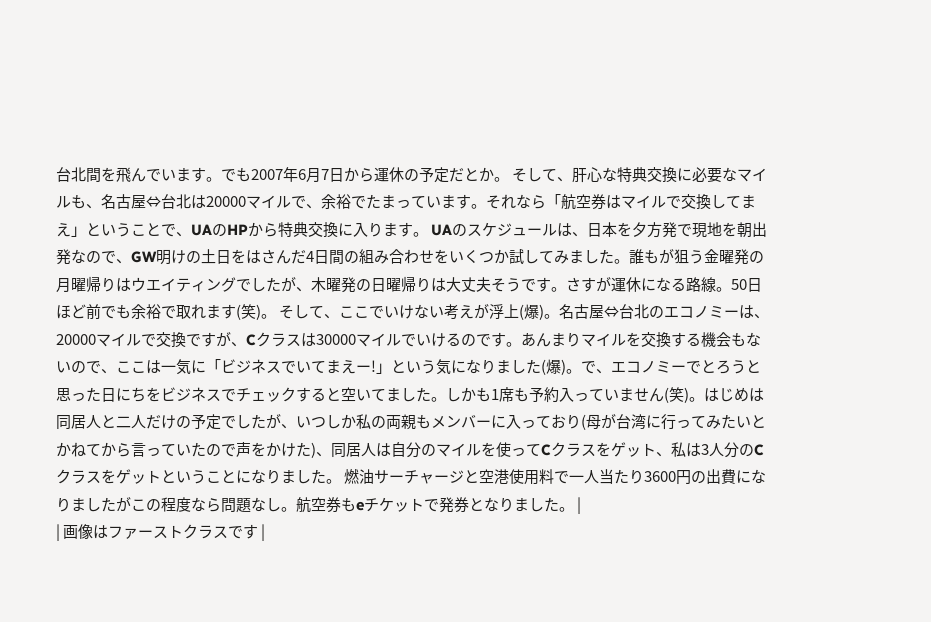台北間を飛んでいます。でも2007年6月7日から運休の予定だとか。 そして、肝心な特典交換に必要なマイルも、名古屋⇔台北は20000マイルで、余裕でたまっています。それなら「航空券はマイルで交換してまえ」ということで、UAのHPから特典交換に入ります。 UAのスケジュールは、日本を夕方発で現地を朝出発なので、GW明けの土日をはさんだ4日間の組み合わせをいくつか試してみました。誰もが狙う金曜発の月曜帰りはウエイティングでしたが、木曜発の日曜帰りは大丈夫そうです。さすが運休になる路線。50日ほど前でも余裕で取れます(笑)。 そして、ここでいけない考えが浮上(爆)。名古屋⇔台北のエコノミーは、20000マイルで交換ですが、Cクラスは30000マイルでいけるのです。あんまりマイルを交換する機会もないので、ここは一気に「ビジネスでいてまえー!」という気になりました(爆)。で、エコノミーでとろうと思った日にちをビジネスでチェックすると空いてました。しかも1席も予約入っていません(笑)。はじめは同居人と二人だけの予定でしたが、いつしか私の両親もメンバーに入っており(母が台湾に行ってみたいとかねてから言っていたので声をかけた)、同居人は自分のマイルを使ってCクラスをゲット、私は3人分のCクラスをゲットということになりました。 燃油サーチャージと空港使用料で一人当たり3600円の出費になりましたがこの程度なら問題なし。航空券もeチケットで発券となりました。 |
| 画像はファーストクラスです |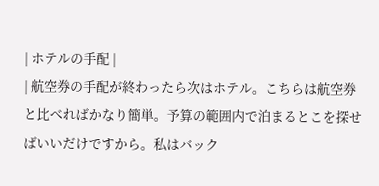| ホテルの手配 |
| 航空券の手配が終わったら次はホテル。こちらは航空券と比べればかなり簡単。予算の範囲内で泊まるとこを探せばいいだけですから。私はバック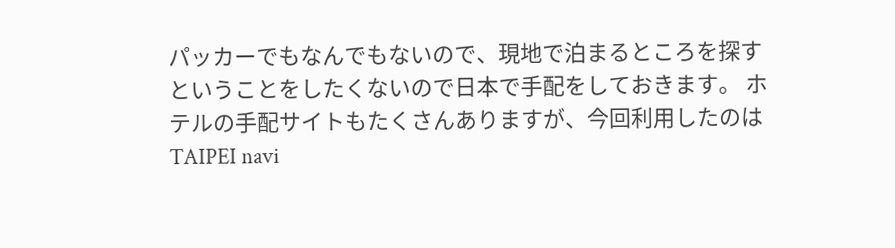パッカーでもなんでもないので、現地で泊まるところを探すということをしたくないので日本で手配をしておきます。 ホテルの手配サイトもたくさんありますが、今回利用したのはTAIPEI navi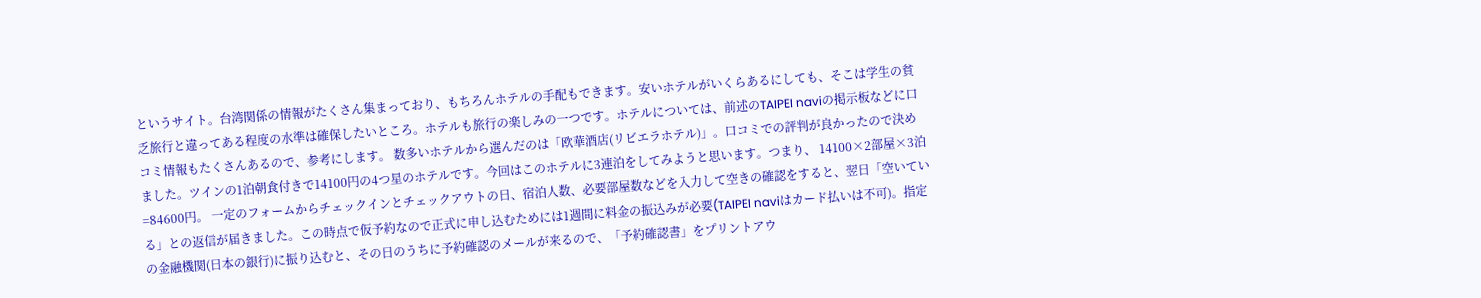というサイト。台湾関係の情報がたくさん集まっており、もちろんホテルの手配もできます。安いホテルがいくらあるにしても、そこは学生の貧乏旅行と違ってある程度の水準は確保したいところ。ホテルも旅行の楽しみの一つです。ホテルについては、前述のTAIPEI naviの掲示板などに口コミ情報もたくさんあるので、参考にします。 数多いホテルから選んだのは「欧華酒店(リビエラホテル)」。口コミでの評判が良かったので決めました。ツインの1泊朝食付きで14100円の4つ星のホテルです。今回はこのホテルに3連泊をしてみようと思います。つまり、 14100×2部屋×3泊=84600円。 一定のフォームからチェックインとチェックアウトの日、宿泊人数、必要部屋数などを入力して空きの確認をすると、翌日「空いている」との返信が届きました。この時点で仮予約なので正式に申し込むためには1週間に料金の振込みが必要(TAIPEI naviはカード払いは不可)。指定の金融機関(日本の銀行)に振り込むと、その日のうちに予約確認のメールが来るので、「予約確認書」をプリントアウ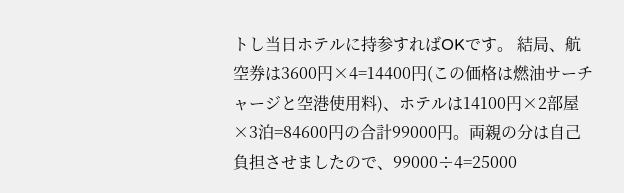トし当日ホテルに持参すればOKです。 結局、航空券は3600円×4=14400円(この価格は燃油サーチャージと空港使用料)、ホテルは14100円×2部屋×3泊=84600円の合計99000円。両親の分は自己負担させましたので、99000÷4=25000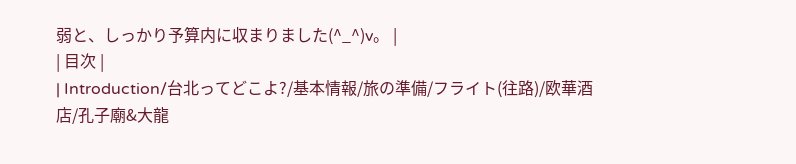弱と、しっかり予算内に収まりました(^_^)v。 |
| 目次 |
| Introduction/台北ってどこよ?/基本情報/旅の準備/フライト(往路)/欧華酒店/孔子廟&大龍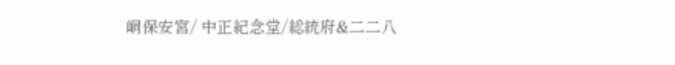峒保安宮/ 中正紀念堂/総統府&二二八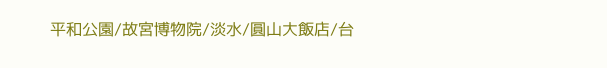平和公園/故宮博物院/淡水/圓山大飯店/台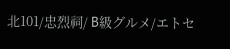北101/忠烈祠/ B級グルメ/エトセ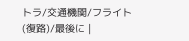トラ/交通機関/フライト(復路)/最後に |